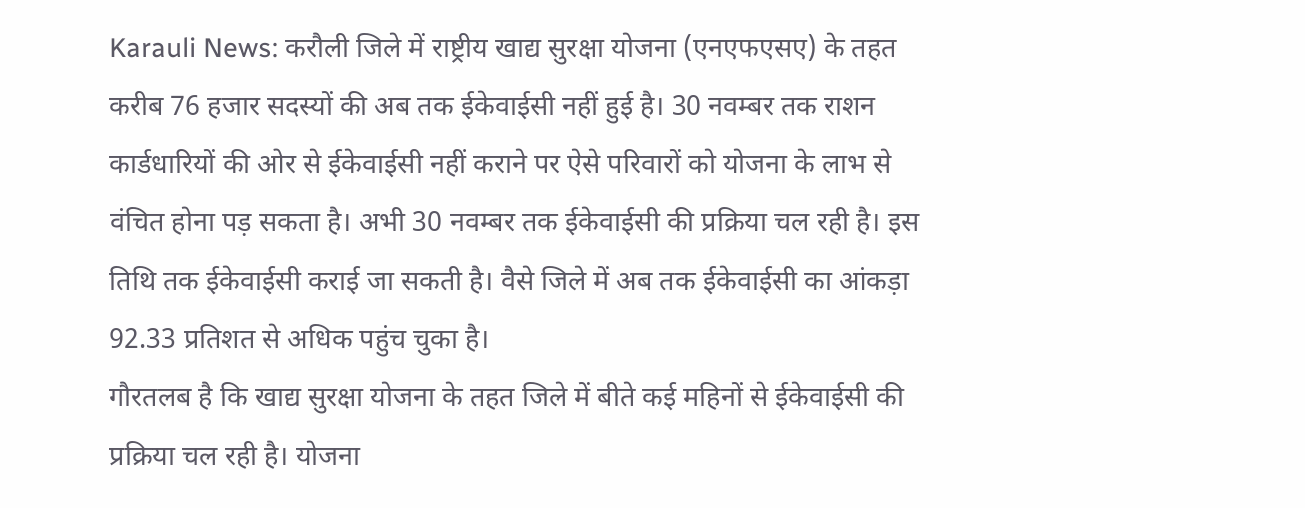Karauli News: करौली जिले में राष्ट्रीय खाद्य सुरक्षा योजना (एनएफएसए) के तहत करीब 76 हजार सदस्यों की अब तक ईकेवाईसी नहीं हुई है। 30 नवम्बर तक राशन कार्डधारियों की ओर से ईकेवाईसी नहीं कराने पर ऐसे परिवारों को योजना के लाभ से वंचित होना पड़ सकता है। अभी 30 नवम्बर तक ईकेवाईसी की प्रक्रिया चल रही है। इस तिथि तक ईकेवाईसी कराई जा सकती है। वैसे जिले में अब तक ईकेवाईसी का आंकड़ा 92.33 प्रतिशत से अधिक पहुंच चुका है।
गौरतलब है कि खाद्य सुरक्षा योजना के तहत जिले में बीते कई महिनों से ईकेवाईसी की प्रक्रिया चल रही है। योजना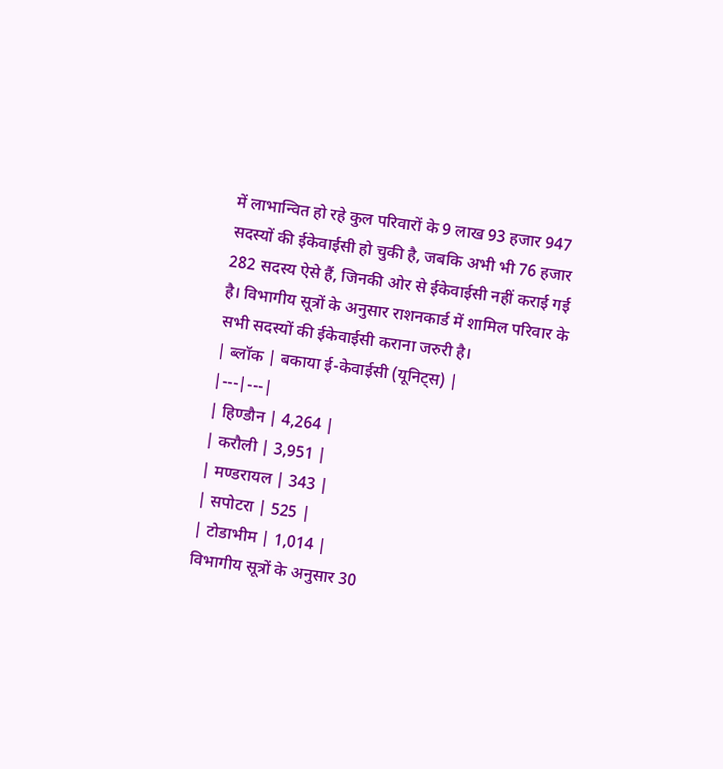में लाभान्वित हो रहे कुल परिवारों के 9 लाख 93 हजार 947 सदस्यों की ईकेवाईसी हो चुकी है, जबकि अभी भी 76 हजार 282 सदस्य ऐसे हैं, जिनकी ओर से ईकेवाईसी नहीं कराई गई है। विभागीय सूत्रों के अनुसार राशनकार्ड में शामिल परिवार के सभी सदस्यों की ईकेवाईसी कराना जरुरी है।
| ब्लॉक | बकाया ई-केवाईसी (यूनिट्स) |
|---|---|
| हिण्डौन | 4,264 |
| करौली | 3,951 |
| मण्डरायल | 343 |
| सपोटरा | 525 |
| टोडाभीम | 1,014 |
विभागीय सूत्रों के अनुसार 30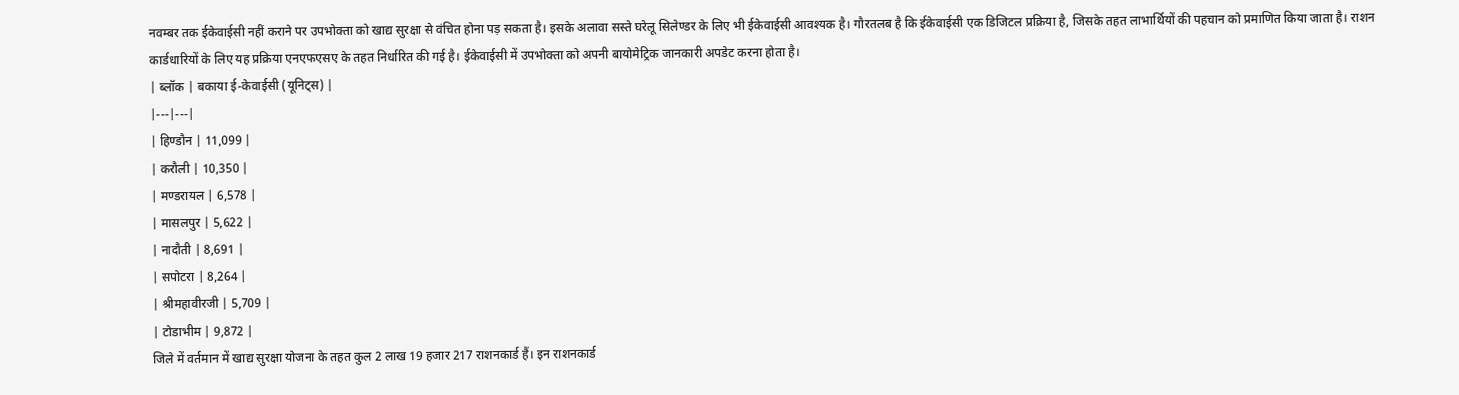नवम्बर तक ईकेवाईसी नहीं कराने पर उपभोक्ता को खाद्य सुरक्षा से वंचित होना पड़ सकता है। इसके अलावा सस्ते घरेलू सिलेण्डर के लिए भी ईकेवाईसी आवश्यक है। गौरतलब है कि ईकेवाईसी एक डिजिटल प्रक्रिया है, जिसके तहत लाभार्थियों की पहचान को प्रमाणित किया जाता है। राशन कार्डधारियों के लिए यह प्रक्रिया एनएफएसए के तहत निर्धारित की गई है। ईकेवाईसी में उपभोक्ता को अपनी बायोमेट्रिक जानकारी अपडेट करना होता है।
| ब्लॉक | बकाया ई-केवाईसी (यूनिट्स) |
|---|---|
| हिण्डौन | 11,099 |
| करौली | 10,350 |
| मण्डरायल | 6,578 |
| मासलपुर | 5,622 |
| नादौती | 8,691 |
| सपोटरा | 8,264 |
| श्रीमहावीरजी | 5,709 |
| टोडाभीम | 9,872 |
जिले में वर्तमान में खाद्य सुरक्षा योजना के तहत कुल 2 लाख 19 हजार 217 राशनकार्ड हैं। इन राशनकार्ड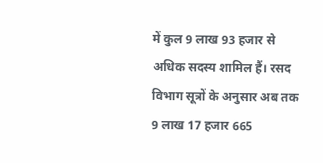में कुल 9 लाख 93 हजार से अधिक सदस्य शामिल हैं। रसद विभाग सूत्रों के अनुसार अब तक 9 लाख 17 हजार 665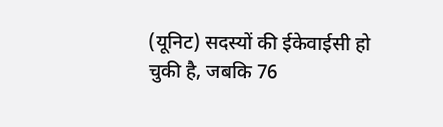(यूनिट) सदस्यों की ईकेवाईसी हो चुकी है, जबकि 76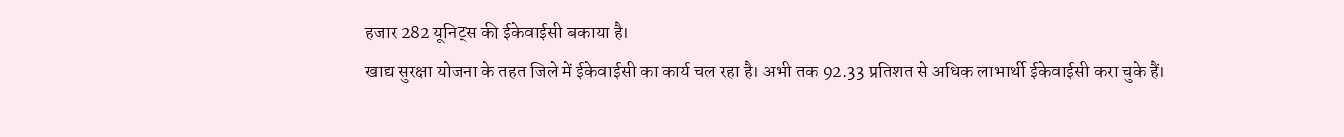हजार 282 यूनिट्स की ईकेवाईसी बकाया है।
खाद्य सुरक्षा योजना के तहत जिले में ईकेवाईसी का कार्य चल रहा है। अभी तक 92.33 प्रतिशत से अधिक लाभार्थी ईकेवाईसी करा चुके हैं।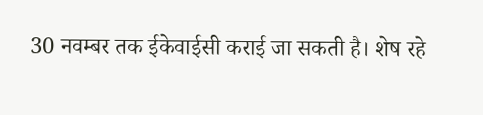30 नवम्बर तक ईकेवाईसी कराई जा सकती है। शेष रहे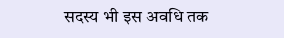सदस्य भी इस अवधि तक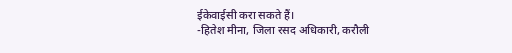ईकेवाईसी करा सकते हैं।
-हितेश मीना, जिला रसद अधिकारी, करौली